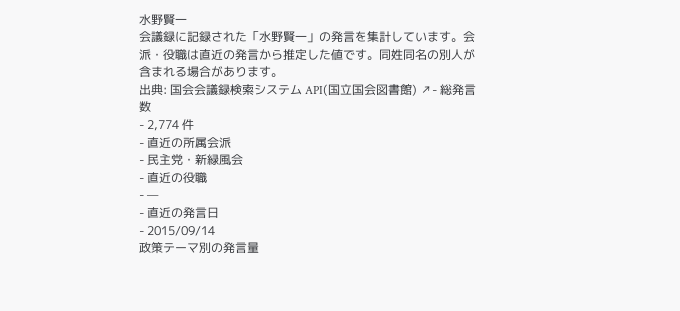水野賢一
会議録に記録された「水野賢一」の発言を集計しています。会派・役職は直近の発言から推定した値です。同姓同名の別人が含まれる場合があります。
出典: 国会会議録検索システム API(国立国会図書館) ↗- 総発言数
- 2,774 件
- 直近の所属会派
- 民主党・新緑風会
- 直近の役職
- —
- 直近の発言日
- 2015/09/14
政策テーマ別の発言量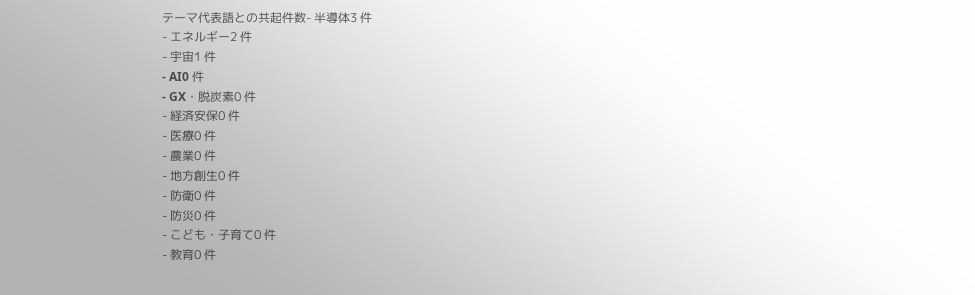テーマ代表語との共起件数- 半導体3 件
- エネルギー2 件
- 宇宙1 件
- AI0 件
- GX・脱炭素0 件
- 経済安保0 件
- 医療0 件
- 農業0 件
- 地方創生0 件
- 防衛0 件
- 防災0 件
- こども・子育て0 件
- 教育0 件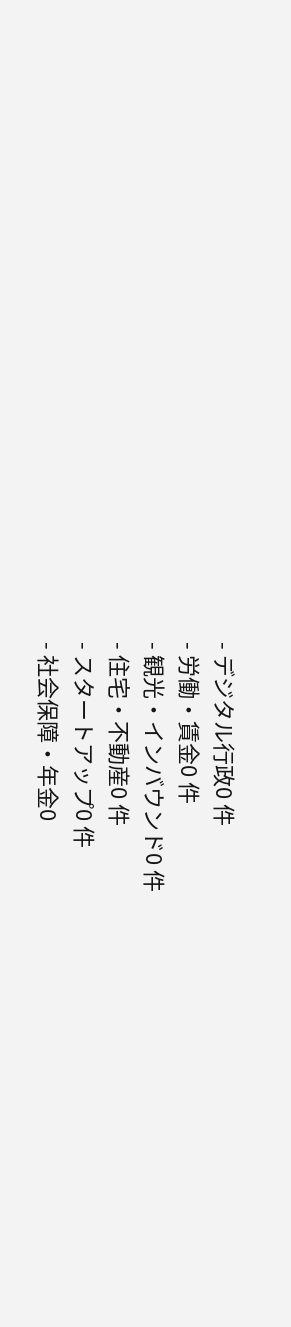- デジタル行政0 件
- 労働・賃金0 件
- 観光・インバウンド0 件
- 住宅・不動産0 件
- スタートアップ0 件
- 社会保障・年金0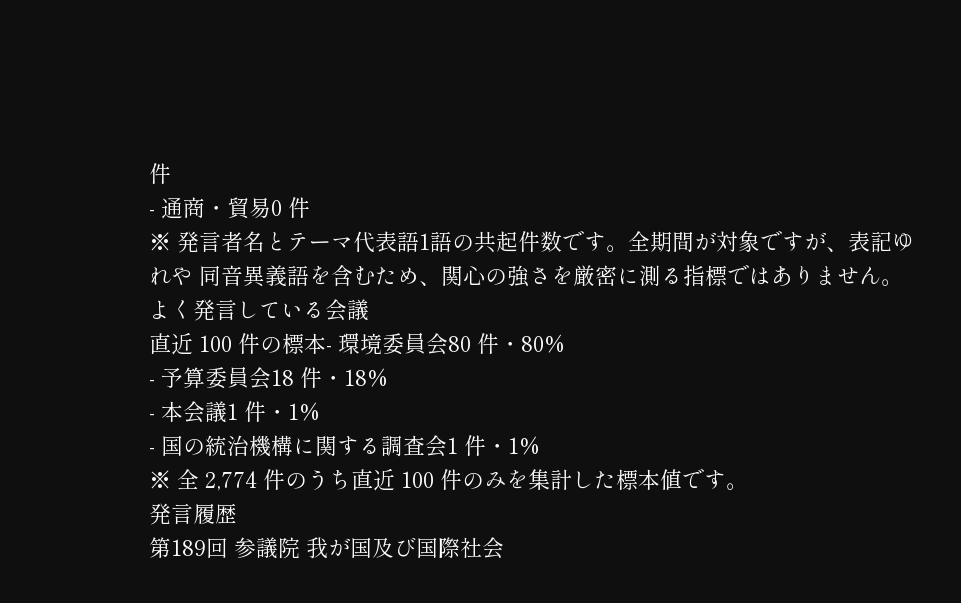件
- 通商・貿易0 件
※ 発言者名とテーマ代表語1語の共起件数です。全期間が対象ですが、表記ゆれや 同音異義語を含むため、関心の強さを厳密に測る指標ではありません。
よく発言している会議
直近 100 件の標本- 環境委員会80 件・80%
- 予算委員会18 件・18%
- 本会議1 件・1%
- 国の統治機構に関する調査会1 件・1%
※ 全 2,774 件のうち直近 100 件のみを集計した標本値です。
発言履歴
第189回 参議院 我が国及び国際社会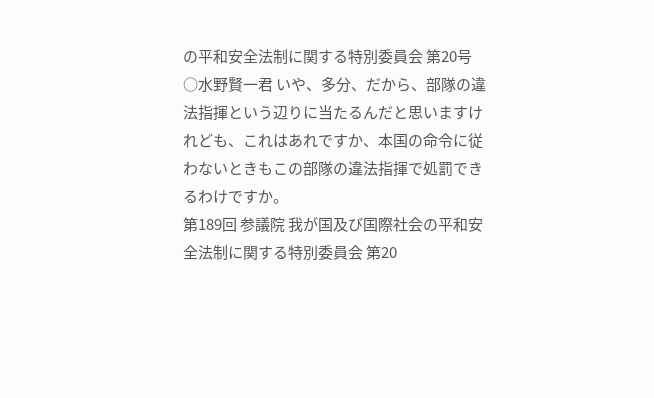の平和安全法制に関する特別委員会 第20号
○水野賢一君 いや、多分、だから、部隊の違法指揮という辺りに当たるんだと思いますけれども、これはあれですか、本国の命令に従わないときもこの部隊の違法指揮で処罰できるわけですか。
第189回 参議院 我が国及び国際社会の平和安全法制に関する特別委員会 第20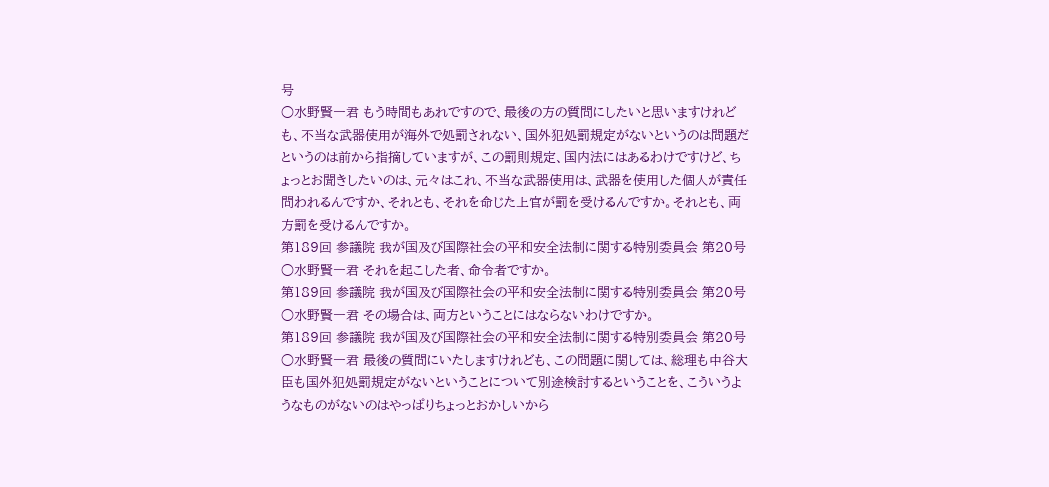号
○水野賢一君 もう時間もあれですので、最後の方の質問にしたいと思いますけれども、不当な武器使用が海外で処罰されない、国外犯処罰規定がないというのは問題だというのは前から指摘していますが、この罰則規定、国内法にはあるわけですけど、ちょっとお聞きしたいのは、元々はこれ、不当な武器使用は、武器を使用した個人が責任問われるんですか、それとも、それを命じた上官が罰を受けるんですか。それとも、両方罰を受けるんですか。
第189回 参議院 我が国及び国際社会の平和安全法制に関する特別委員会 第20号
○水野賢一君 それを起こした者、命令者ですか。
第189回 参議院 我が国及び国際社会の平和安全法制に関する特別委員会 第20号
○水野賢一君 その場合は、両方ということにはならないわけですか。
第189回 参議院 我が国及び国際社会の平和安全法制に関する特別委員会 第20号
○水野賢一君 最後の質問にいたしますけれども、この問題に関しては、総理も中谷大臣も国外犯処罰規定がないということについて別途検討するということを、こういうようなものがないのはやっぱりちょっとおかしいから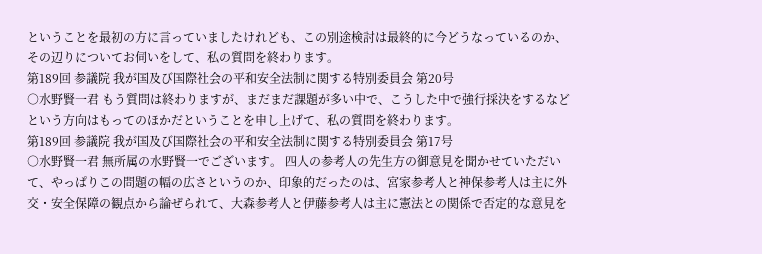ということを最初の方に言っていましたけれども、この別途検討は最終的に今どうなっているのか、その辺りについてお伺いをして、私の質問を終わります。
第189回 参議院 我が国及び国際社会の平和安全法制に関する特別委員会 第20号
○水野賢一君 もう質問は終わりますが、まだまだ課題が多い中で、こうした中で強行採決をするなどという方向はもってのほかだということを申し上げて、私の質問を終わります。
第189回 参議院 我が国及び国際社会の平和安全法制に関する特別委員会 第17号
○水野賢一君 無所属の水野賢一でございます。 四人の参考人の先生方の御意見を聞かせていただいて、やっぱりこの問題の幅の広さというのか、印象的だったのは、宮家参考人と神保参考人は主に外交・安全保障の観点から論ぜられて、大森参考人と伊藤参考人は主に憲法との関係で否定的な意見を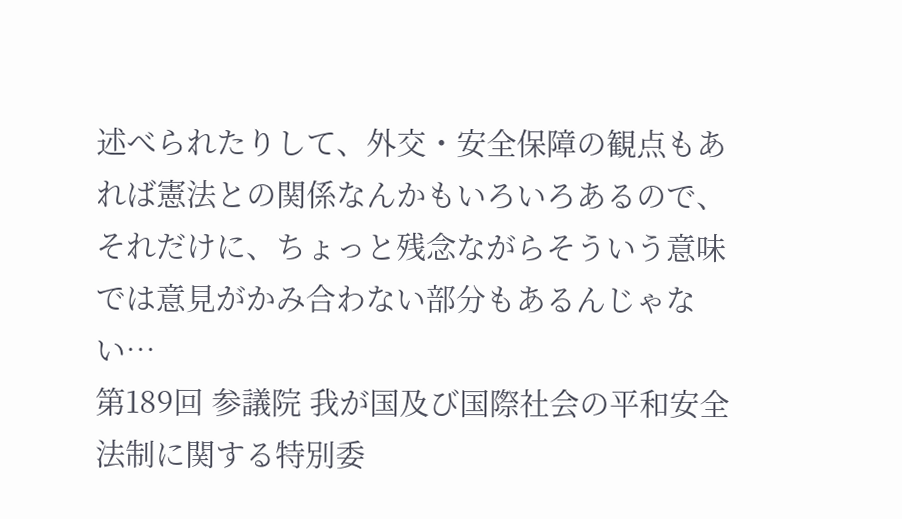述べられたりして、外交・安全保障の観点もあれば憲法との関係なんかもいろいろあるので、それだけに、ちょっと残念ながらそういう意味では意見がかみ合わない部分もあるんじゃない…
第189回 参議院 我が国及び国際社会の平和安全法制に関する特別委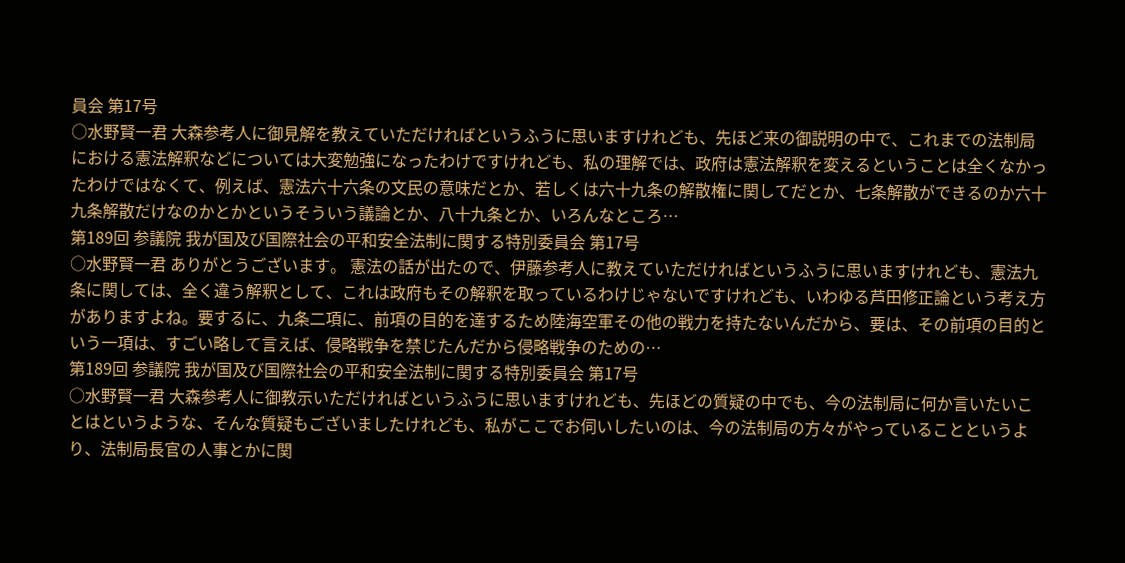員会 第17号
○水野賢一君 大森参考人に御見解を教えていただければというふうに思いますけれども、先ほど来の御説明の中で、これまでの法制局における憲法解釈などについては大変勉強になったわけですけれども、私の理解では、政府は憲法解釈を変えるということは全くなかったわけではなくて、例えば、憲法六十六条の文民の意味だとか、若しくは六十九条の解散権に関してだとか、七条解散ができるのか六十九条解散だけなのかとかというそういう議論とか、八十九条とか、いろんなところ…
第189回 参議院 我が国及び国際社会の平和安全法制に関する特別委員会 第17号
○水野賢一君 ありがとうございます。 憲法の話が出たので、伊藤参考人に教えていただければというふうに思いますけれども、憲法九条に関しては、全く違う解釈として、これは政府もその解釈を取っているわけじゃないですけれども、いわゆる芦田修正論という考え方がありますよね。要するに、九条二項に、前項の目的を達するため陸海空軍その他の戦力を持たないんだから、要は、その前項の目的という一項は、すごい略して言えば、侵略戦争を禁じたんだから侵略戦争のための…
第189回 参議院 我が国及び国際社会の平和安全法制に関する特別委員会 第17号
○水野賢一君 大森参考人に御教示いただければというふうに思いますけれども、先ほどの質疑の中でも、今の法制局に何か言いたいことはというような、そんな質疑もございましたけれども、私がここでお伺いしたいのは、今の法制局の方々がやっていることというより、法制局長官の人事とかに関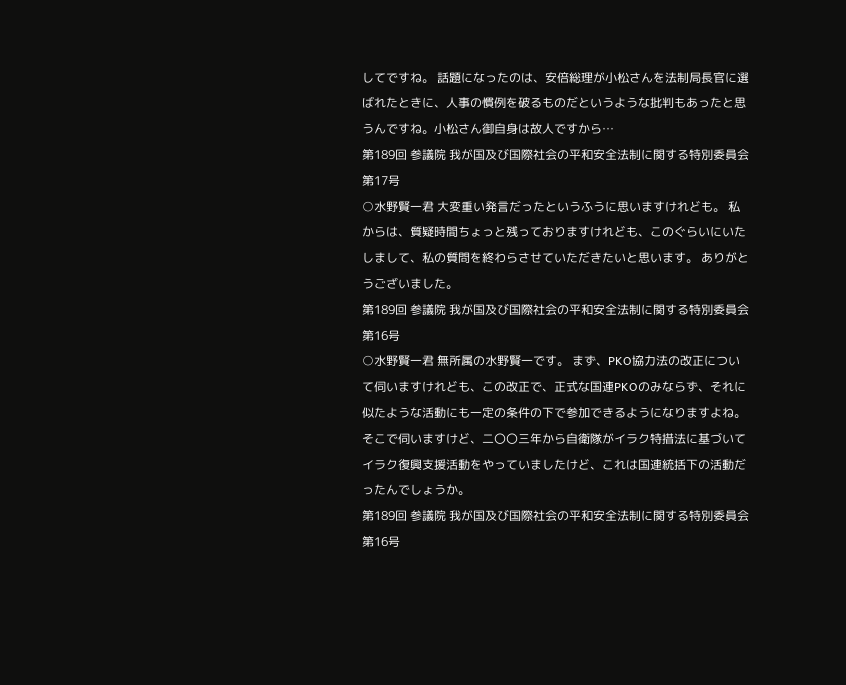してですね。 話題になったのは、安倍総理が小松さんを法制局長官に選ばれたときに、人事の慣例を破るものだというような批判もあったと思うんですね。小松さん御自身は故人ですから…
第189回 参議院 我が国及び国際社会の平和安全法制に関する特別委員会 第17号
○水野賢一君 大変重い発言だったというふうに思いますけれども。 私からは、質疑時間ちょっと残っておりますけれども、このぐらいにいたしまして、私の質問を終わらさせていただきたいと思います。 ありがとうございました。
第189回 参議院 我が国及び国際社会の平和安全法制に関する特別委員会 第16号
○水野賢一君 無所属の水野賢一です。 まず、PKO協力法の改正について伺いますけれども、この改正で、正式な国連PKOのみならず、それに似たような活動にも一定の条件の下で参加できるようになりますよね。 そこで伺いますけど、二〇〇三年から自衛隊がイラク特措法に基づいてイラク復興支援活動をやっていましたけど、これは国連統括下の活動だったんでしょうか。
第189回 参議院 我が国及び国際社会の平和安全法制に関する特別委員会 第16号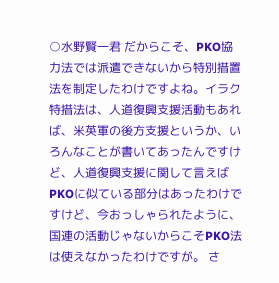○水野賢一君 だからこそ、PKO協力法では派遣できないから特別措置法を制定したわけですよね。イラク特措法は、人道復興支援活動もあれば、米英軍の後方支援というか、いろんなことが書いてあったんですけど、人道復興支援に関して言えばPKOに似ている部分はあったわけですけど、今おっしゃられたように、国連の活動じゃないからこそPKO法は使えなかったわけですが。 さ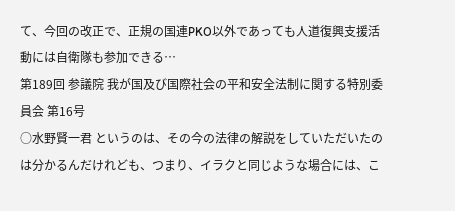て、今回の改正で、正規の国連PKO以外であっても人道復興支援活動には自衛隊も参加できる…
第189回 参議院 我が国及び国際社会の平和安全法制に関する特別委員会 第16号
○水野賢一君 というのは、その今の法律の解説をしていただいたのは分かるんだけれども、つまり、イラクと同じような場合には、こ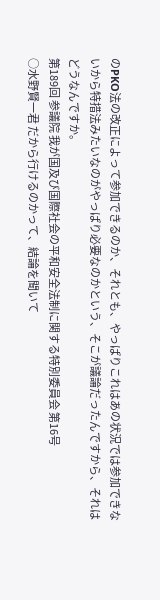のPKO法の改正によって参加できるのか、それとも、やっぱりこれはあの状況では参加できないから特措法みたいなのがやっぱり必要なのかという、そこが議論だったんですから、それはどうなんですか。
第189回 参議院 我が国及び国際社会の平和安全法制に関する特別委員会 第16号
○水野賢一君 だから行けるのかって、結論を聞いて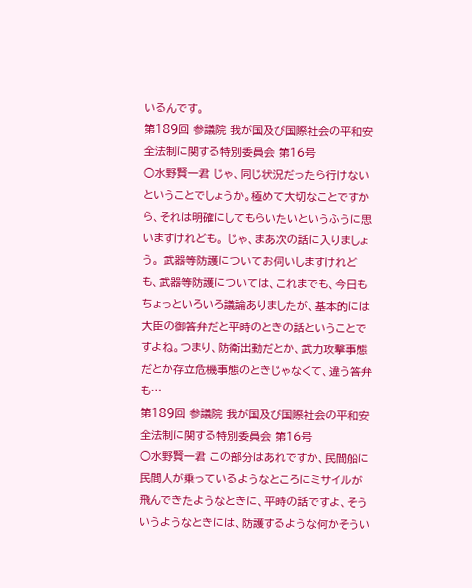いるんです。
第189回 参議院 我が国及び国際社会の平和安全法制に関する特別委員会 第16号
○水野賢一君 じゃ、同じ状況だったら行けないということでしょうか。極めて大切なことですから、それは明確にしてもらいたいというふうに思いますけれども。 じゃ、まあ次の話に入りましょう。 武器等防護についてお伺いしますけれども、武器等防護については、これまでも、今日もちょっといろいろ議論ありましたが、基本的には大臣の御答弁だと平時のときの話ということですよね。つまり、防衛出動だとか、武力攻撃事態だとか存立危機事態のときじゃなくて、違う答弁も…
第189回 参議院 我が国及び国際社会の平和安全法制に関する特別委員会 第16号
○水野賢一君 この部分はあれですか、民間船に民間人が乗っているようなところにミサイルが飛んできたようなときに、平時の話ですよ、そういうようなときには、防護するような何かそうい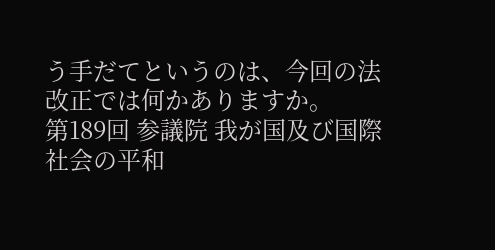う手だてというのは、今回の法改正では何かありますか。
第189回 参議院 我が国及び国際社会の平和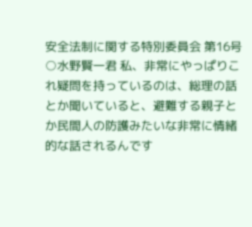安全法制に関する特別委員会 第16号
○水野賢一君 私、非常にやっぱりこれ疑問を持っているのは、総理の話とか聞いていると、避難する親子とか民間人の防護みたいな非常に情緒的な話されるんです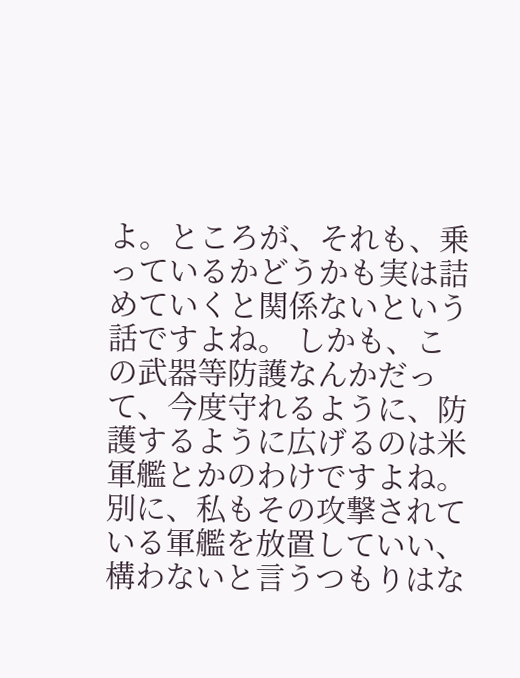よ。ところが、それも、乗っているかどうかも実は詰めていくと関係ないという話ですよね。 しかも、この武器等防護なんかだって、今度守れるように、防護するように広げるのは米軍艦とかのわけですよね。別に、私もその攻撃されている軍艦を放置していい、構わないと言うつもりはな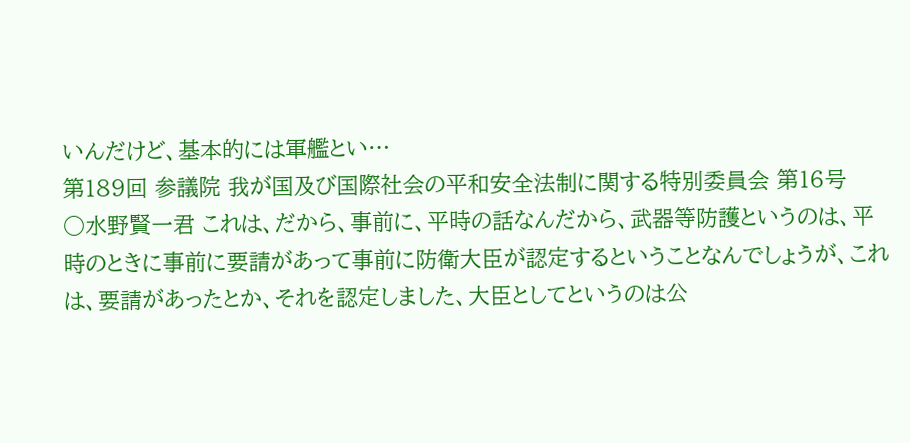いんだけど、基本的には軍艦とい…
第189回 参議院 我が国及び国際社会の平和安全法制に関する特別委員会 第16号
○水野賢一君 これは、だから、事前に、平時の話なんだから、武器等防護というのは、平時のときに事前に要請があって事前に防衛大臣が認定するということなんでしょうが、これは、要請があったとか、それを認定しました、大臣としてというのは公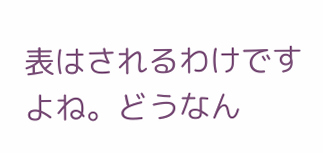表はされるわけですよね。どうなん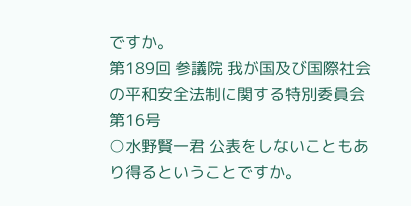ですか。
第189回 参議院 我が国及び国際社会の平和安全法制に関する特別委員会 第16号
○水野賢一君 公表をしないこともあり得るということですか。